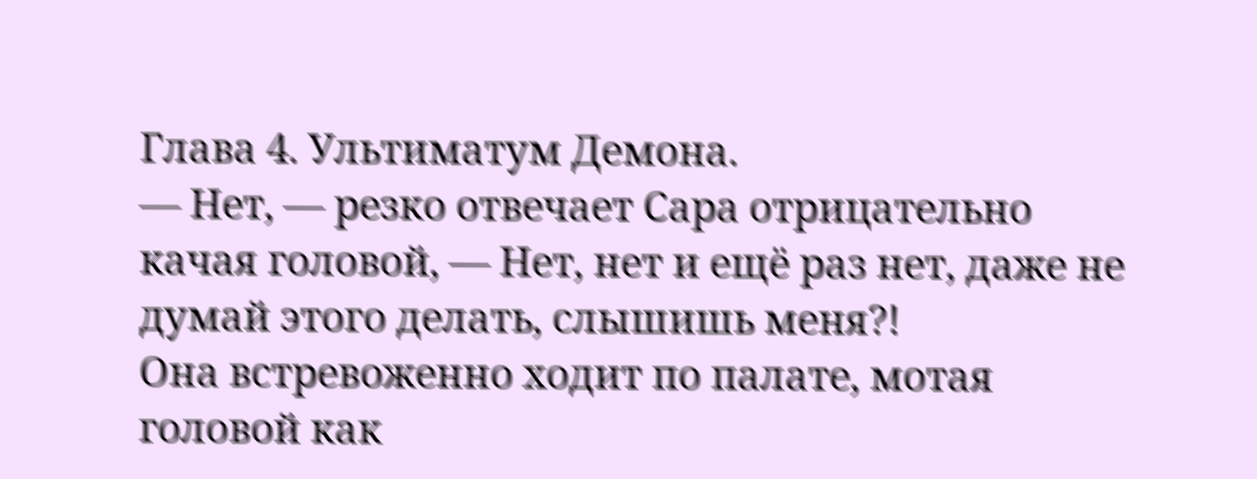Глава 4. Ультиматум Демона.
— Нет, — резко отвечает Сара отрицательно качая головой, — Нет, нет и ещё раз нет, даже не думай этого делать, слышишь меня?!
Она встревоженно ходит по палате, мотая головой как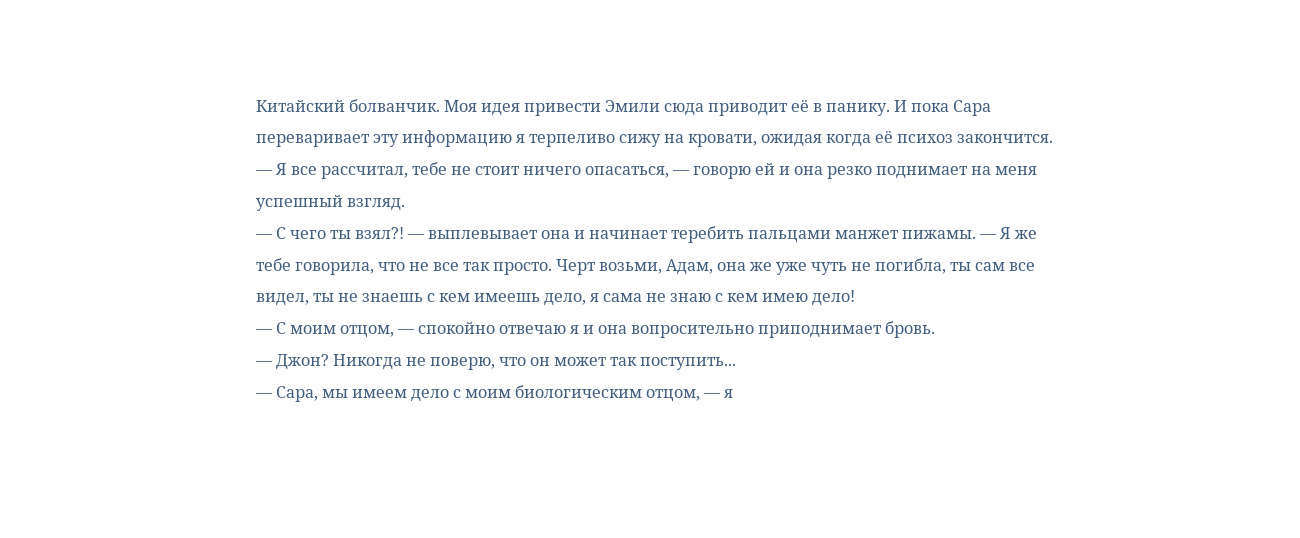Китайский болванчик. Моя идея привести Эмили сюда приводит её в панику. И пока Сара переваривает эту информацию я терпеливо сижу на кровати, ожидая когда её психоз закончится.
— Я все рассчитал, тебе не стоит ничего опасаться, — говорю ей и она резко поднимает на меня успешный взгляд.
— С чего ты взял?! — выплевывает она и начинает теребить пальцами манжет пижамы. — Я же тебе говорила, что не все так просто. Черт возьми, Адам, она же уже чуть не погибла, ты сам все видел, ты не знаешь с кем имеешь дело, я сама не знаю с кем имею дело!
— С моим отцом, — спокойно отвечаю я и она вопросительно приподнимает бровь.
— Джон? Никогда не поверю, что он может так поступить...
— Сара, мы имеем дело с моим биологическим отцом, — я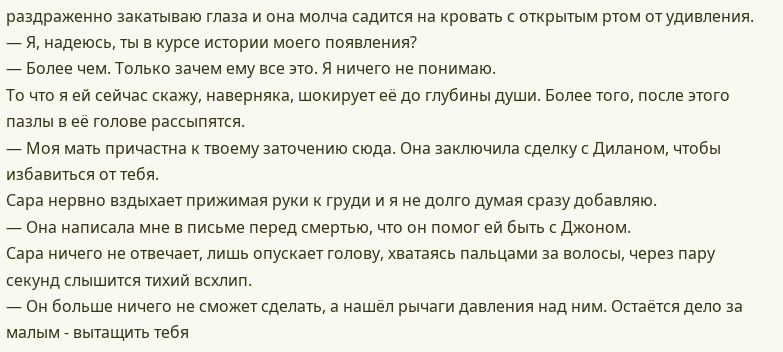раздраженно закатываю глаза и она молча садится на кровать с открытым ртом от удивления. — Я, надеюсь, ты в курсе истории моего появления?
— Более чем. Только зачем ему все это. Я ничего не понимаю.
То что я ей сейчас скажу, наверняка, шокирует её до глубины души. Более того, после этого пазлы в её голове рассыпятся.
— Моя мать причастна к твоему заточению сюда. Она заключила сделку с Диланом, чтобы избавиться от тебя.
Сара нервно вздыхает прижимая руки к груди и я не долго думая сразу добавляю.
— Она написала мне в письме перед смертью, что он помог ей быть с Джоном.
Сара ничего не отвечает, лишь опускает голову, хватаясь пальцами за волосы, через пару секунд слышится тихий всхлип.
— Он больше ничего не сможет сделать, а нашёл рычаги давления над ним. Остаётся дело за малым - вытащить тебя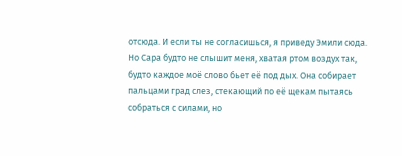отсюда. И если ты не согласишься, я приведу Эмили сюда.
Но Сара будто не слышит меня, хватая ртом воздух так, будто каждое моё слово бьет её под дых. Она собирает пальцами град слез, стекающий по её щекам пытаясь собраться с силами, но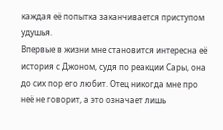каждая её попытка заканчивается приступом удушья.
Впервые в жизни мне становится интересна её история с Джоном, судя по реакции Сары, она до сих пор его любит. Отец никогда мне про неё не говорит, а это означает лишь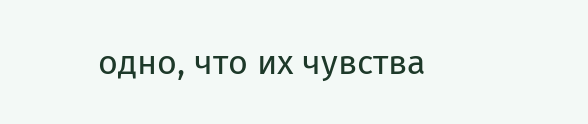одно, что их чувства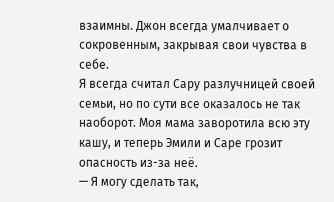взаимны. Джон всегда умалчивает о сокровенным, закрывая свои чувства в себе.
Я всегда считал Сару разлучницей своей семьи, но по сути все оказалось не так наоборот. Моя мама заворотила всю эту кашу, и теперь Эмили и Саре грозит опасность из-за неё.
— Я могу сделать так,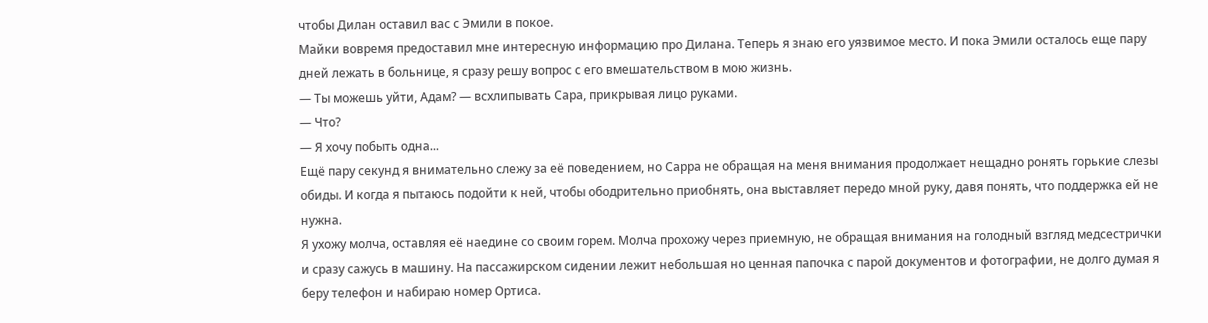чтобы Дилан оставил вас с Эмили в покое.
Майки вовремя предоставил мне интересную информацию про Дилана. Теперь я знаю его уязвимое место. И пока Эмили осталось еще пару дней лежать в больнице, я сразу решу вопрос с его вмешательством в мою жизнь.
— Ты можешь уйти, Адам? — всхлипывать Сара, прикрывая лицо руками.
— Что?
— Я хочу побыть одна...
Ещё пару секунд я внимательно слежу за её поведением, но Сарра не обращая на меня внимания продолжает нещадно ронять горькие слезы обиды. И когда я пытаюсь подойти к ней, чтобы ободрительно приобнять, она выставляет передо мной руку, давя понять, что поддержка ей не нужна.
Я ухожу молча, оставляя её наедине со своим горем. Молча прохожу через приемную, не обращая внимания на голодный взгляд медсестрички и сразу сажусь в машину. На пассажирском сидении лежит небольшая но ценная папочка с парой документов и фотографии, не долго думая я беру телефон и набираю номер Ортиса.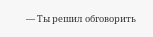— Ты решил обговорить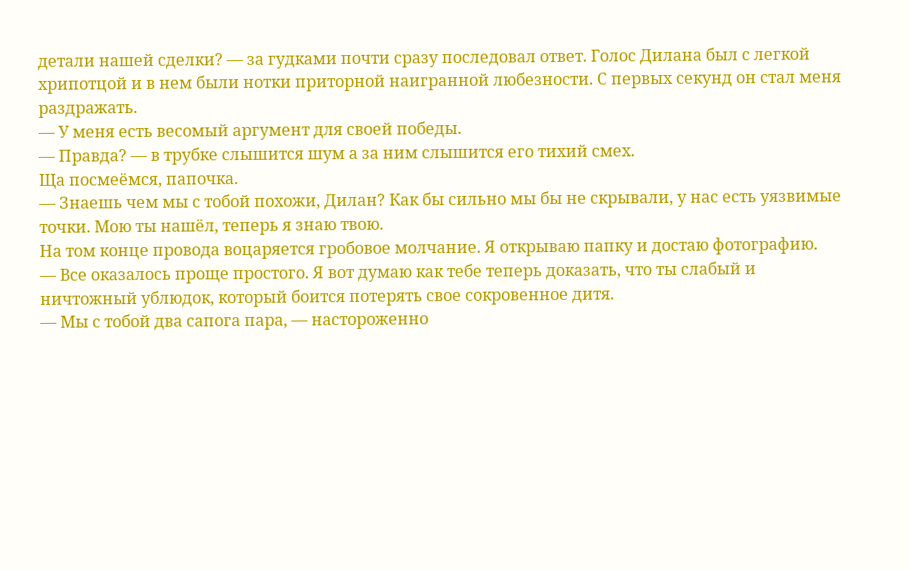детали нашей сделки? — за гудками почти сразу последовал ответ. Голос Дилана был с легкой хрипотцой и в нем были нотки приторной наигранной любезности. С первых секунд он стал меня раздражать.
— У меня есть весомый аргумент для своей победы.
— Правда? — в трубке слышится шум а за ним слышится его тихий смех.
Ща посмеёмся, папочка.
— Знаешь чем мы с тобой похожи, Дилан? Как бы сильно мы бы не скрывали, у нас есть уязвимые точки. Мою ты нашёл, теперь я знаю твою.
На том конце провода воцаряется гробовое молчание. Я открываю папку и достаю фотографию.
— Все оказалось проще простого. Я вот думаю как тебе теперь доказать, что ты слабый и ничтожный ублюдок, который боится потерять свое сокровенное дитя.
— Мы с тобой два сапога пара, — настороженно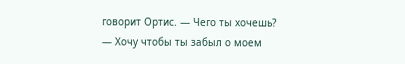говорит Ортис. — Чего ты хочешь?
— Хочу чтобы ты забыл о моем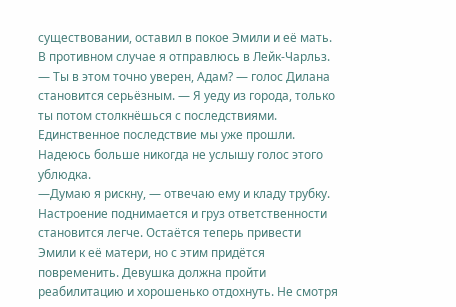существовании, оставил в покое Эмили и её мать. В противном случае я отправлюсь в Лейк-Чарльз.
— Ты в этом точно уверен, Адам? — голос Дилана становится серьёзным. — Я уеду из города, только ты потом столкнёшься с последствиями.
Единственное последствие мы уже прошли. Надеюсь больше никогда не услышу голос этого ублюдка.
—Думаю я рискну, — отвечаю ему и кладу трубку.
Настроение поднимается и груз ответственности становится легче. Остаётся теперь привести Эмили к её матери, но с этим придётся повременить. Девушка должна пройти реабилитацию и хорошенько отдохнуть. Не смотря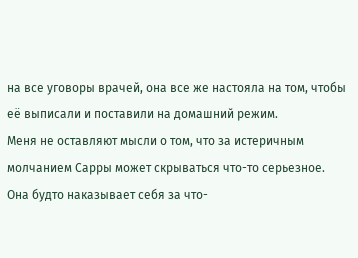на все уговоры врачей, она все же настояла на том, чтобы её выписали и поставили на домашний режим.
Меня не оставляют мысли о том, что за истеричным молчанием Сарры может скрываться что-то серьезное. Она будто наказывает себя за что-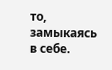то, замыкаясь в себе.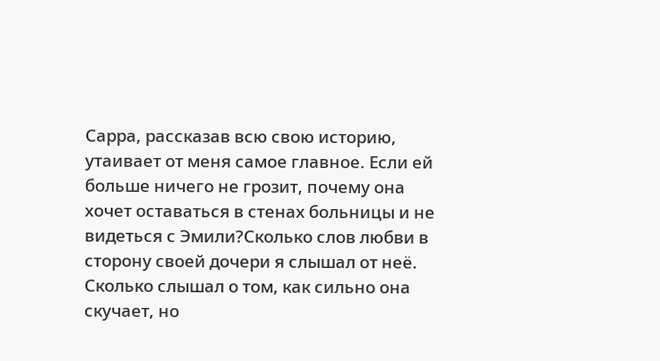Сарра, рассказав всю свою историю, утаивает от меня самое главное. Если ей больше ничего не грозит, почему она хочет оставаться в стенах больницы и не видеться с Эмили?Сколько слов любви в сторону своей дочери я слышал от неё. Сколько слышал о том, как сильно она скучает, но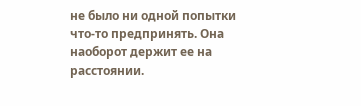не было ни одной попытки что-то предпринять. Она наоборот держит ее на расстоянии.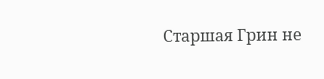Старшая Грин не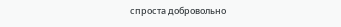спроста добровольно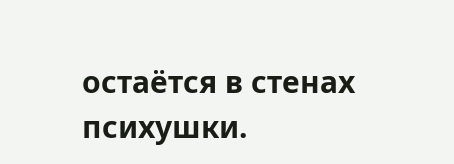остаётся в стенах психушки.